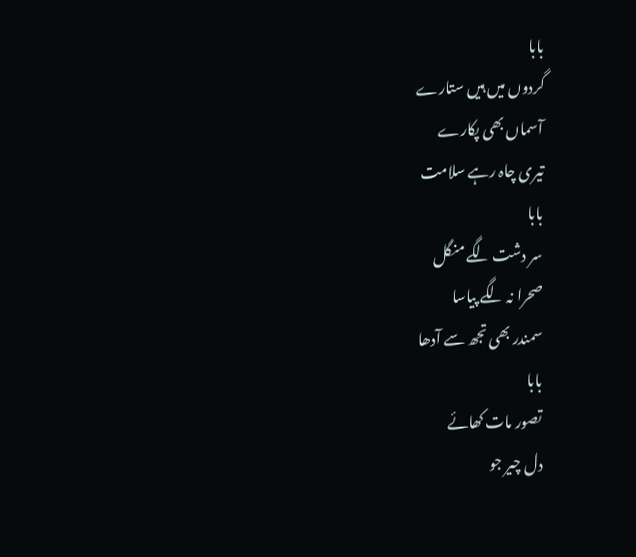بابا
گردوں میں ہیں ستارے
آسماں بھی پکارے
تیری چاہ رہے سلامت
بابا
سر دشت لگے منگل
صحرا نہ لگے پیاسا
سمندر بھی تجھ سے آدھا
بابا
تصور مات کھائے
دل چیر جو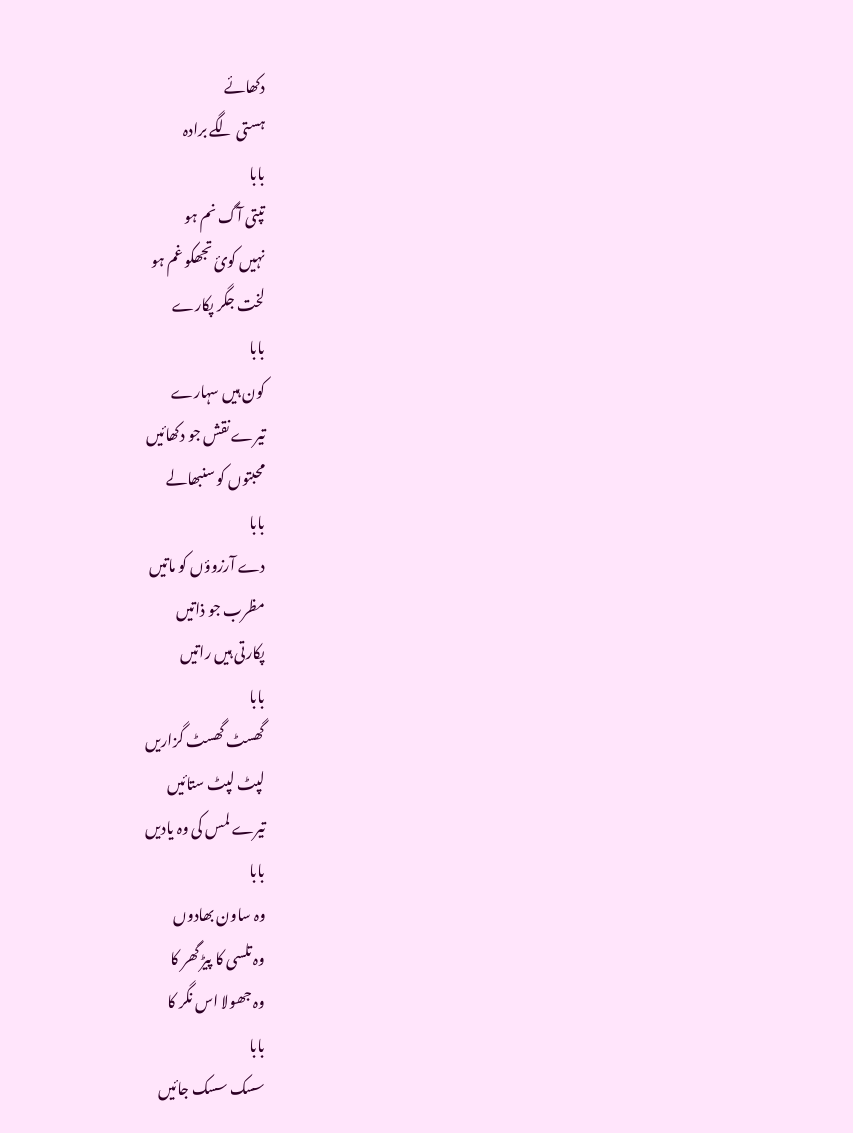دکھائے
ہستی لگے برادہ
بابا
تپتی آگ نم ہو
نہیں کوئ تجھکو غم ہو
لخت جگر پکارے
بابا
کون ہیں سہارے
تیرے نقش جو دکھائیں
محبتوں کو سنبھالے
بابا
دے آرزوؤں کو ماتیں
مظرب جو ذاتیں
پکارتی ہیں راتیں
بابا
گھسٹ گھسٹ گزاریں
لپٹ لپٹ ستائیں
تیرے لمس کی وہ یادیں
بابا
وہ ساون بھادوں
وہ تلسی کا پیڑ گھر کا
وہ جھولا اس نگر کا
بابا
سسک سسک جائیں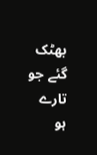بھٹک گئے جو تارے
ہو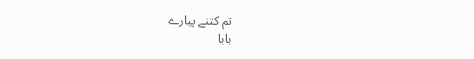تم کتنے پیارے
بابا